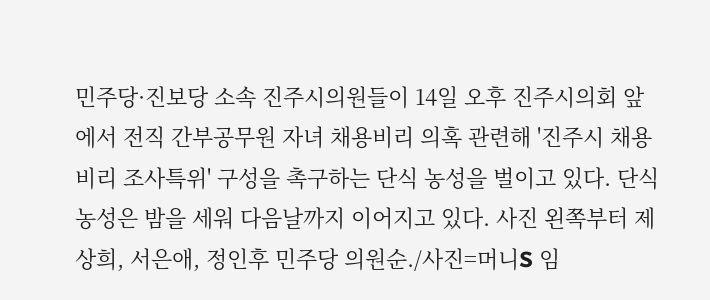민주당·진보당 소속 진주시의원들이 14일 오후 진주시의회 앞에서 전직 간부공무원 자녀 채용비리 의혹 관련해 '진주시 채용비리 조사특위' 구성을 촉구하는 단식 농성을 벌이고 있다. 단식 농성은 밤을 세워 다음날까지 이어지고 있다. 사진 왼쪽부터 제상희, 서은애, 정인후 민주당 의원순./사진=머니S 임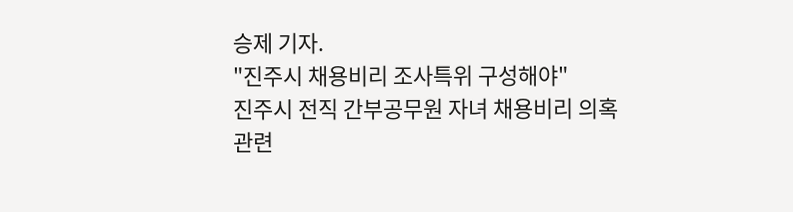승제 기자.
"진주시 채용비리 조사특위 구성해야"
진주시 전직 간부공무원 자녀 채용비리 의혹 관련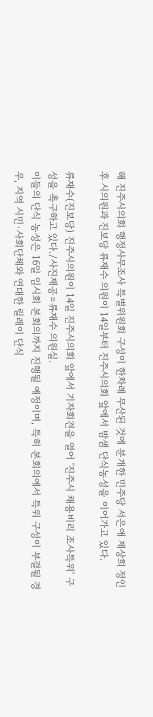해 진주시의회 행정사무조사 특별위원회 구성이 한차례 무산된 것에 분개한 민주당 서은애 제상희 정인후 시의원과 진보당 류재수 의원이 14일부터 진주시의회 앞에서 밤샘 단식농성을 이어가고 있다.

류재수(진보당) 진주시의원이 14일 진주시의회 앞에서 기자회견을 열어 '진주시 채용비리 조사특위' 구성을 촉구하고 있다./사진제공=류재수 의원실.
이들의 단식 농성은 16일 임시회 본회의까지 진행될 예정이며, 특히 본회의에서 특위 구성이 부결될 경우, 지역 시민·사회단체와 연대한 릴레이 단식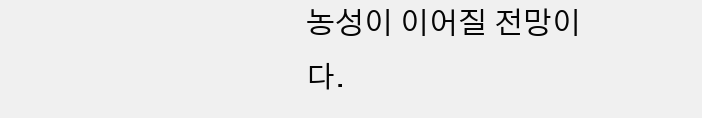농성이 이어질 전망이다.